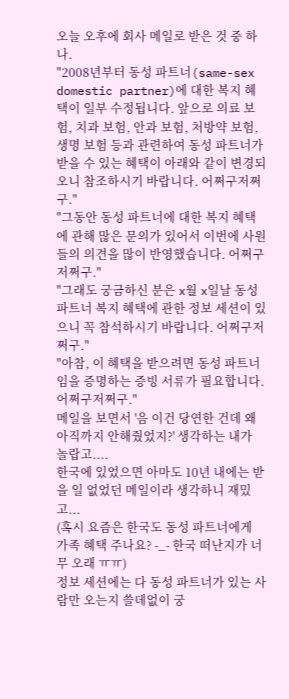오늘 오후에 회사 메일로 받은 것 중 하나.
"2008년부터 동성 파트너(same-sex domestic partner)에 대한 복지 혜택이 일부 수정됩니다. 앞으로 의료 보험, 치과 보험, 안과 보험, 처방약 보험, 생명 보험 등과 관련하여 동성 파트너가 받을 수 있는 혜택이 아래와 같이 변경되오니 참조하시기 바랍니다. 어쩌구저쩌구."
"그동안 동성 파트너에 대한 복지 혜택에 관해 많은 문의가 있어서 이번에 사원들의 의견을 많이 반영했습니다. 어쩌구저쩌구."
"그래도 궁금하신 분은 x월 x일날 동성 파트너 복지 혜택에 관한 정보 세션이 있으니 꼭 참석하시기 바랍니다. 어쩌구저쩌구."
"아참, 이 혜택을 받으려면 동성 파트너임을 증명하는 증빙 서류가 필요합니다. 어쩌구저쩌구."
메일을 보면서 '음 이건 당연한 건데 왜 아직까지 안해줬었지?' 생각하는 내가 놀랍고....
한국에 있었으면 아마도 10년 내에는 받을 일 없었던 메일이라 생각하니 재밌고...
(혹시 요즘은 한국도 동성 파트너에게 가족 혜택 주나요? -_- 한국 떠난지가 너무 오래 ㅠㅠ)
정보 세션에는 다 동성 파트너가 있는 사람만 오는지 쓸데없이 궁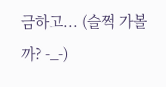금하고... (슬쩍 가볼까? -_-)